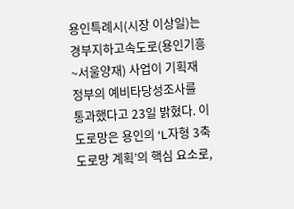용인특례시(시장 이상일)는 경부지하고속도로(용인기흥~서울양재) 사업이 기획재정부의 예비타당성조사를 통과했다고 23일 밝혔다. 이 도로망은 용인의 ‘L자형 3축 도로망 계획’의 핵심 요소로,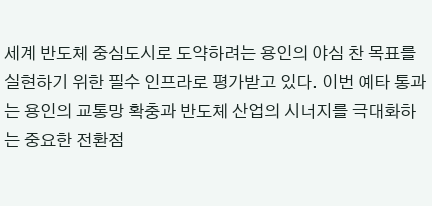세계 반도체 중심도시로 도약하려는 용인의 야심 찬 목표를 실현하기 위한 필수 인프라로 평가받고 있다. 이번 예타 통과는 용인의 교통망 확충과 반도체 산업의 시너지를 극대화하는 중요한 전환점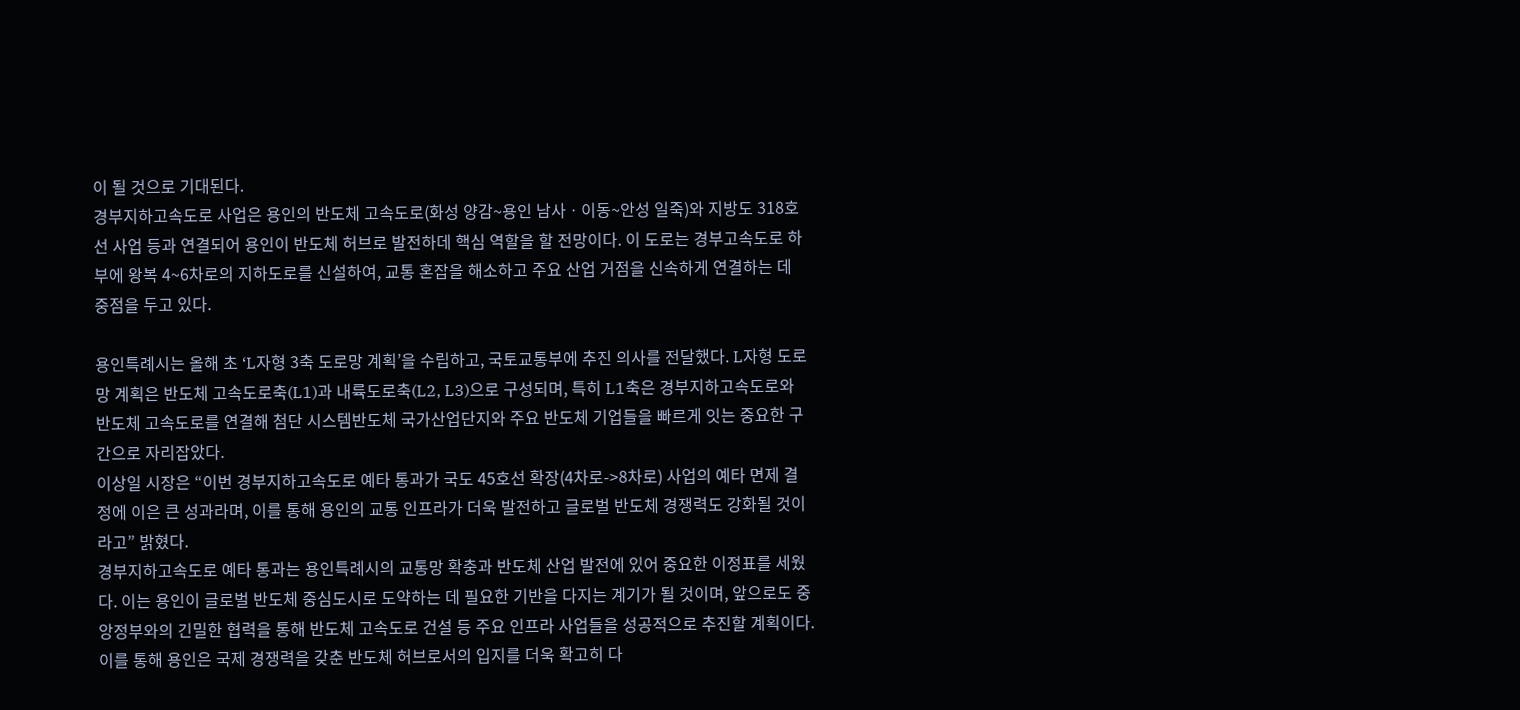이 될 것으로 기대된다.
경부지하고속도로 사업은 용인의 반도체 고속도로(화성 양감~용인 남사ㆍ이동~안성 일죽)와 지방도 318호선 사업 등과 연결되어 용인이 반도체 허브로 발전하데 핵심 역할을 할 전망이다. 이 도로는 경부고속도로 하부에 왕복 4~6차로의 지하도로를 신설하여, 교통 혼잡을 해소하고 주요 산업 거점을 신속하게 연결하는 데 중점을 두고 있다.

용인특례시는 올해 초 ‘L자형 3축 도로망 계획’을 수립하고, 국토교통부에 추진 의사를 전달했다. L자형 도로망 계획은 반도체 고속도로축(L1)과 내륙도로축(L2, L3)으로 구성되며, 특히 L1축은 경부지하고속도로와 반도체 고속도로를 연결해 첨단 시스템반도체 국가산업단지와 주요 반도체 기업들을 빠르게 잇는 중요한 구간으로 자리잡았다.
이상일 시장은 “이번 경부지하고속도로 예타 통과가 국도 45호선 확장(4차로->8차로) 사업의 예타 면제 결정에 이은 큰 성과라며, 이를 통해 용인의 교통 인프라가 더욱 발전하고 글로벌 반도체 경쟁력도 강화될 것이라고” 밝혔다.
경부지하고속도로 예타 통과는 용인특례시의 교통망 확충과 반도체 산업 발전에 있어 중요한 이정표를 세웠다. 이는 용인이 글로벌 반도체 중심도시로 도약하는 데 필요한 기반을 다지는 계기가 될 것이며, 앞으로도 중앙정부와의 긴밀한 협력을 통해 반도체 고속도로 건설 등 주요 인프라 사업들을 성공적으로 추진할 계획이다. 이를 통해 용인은 국제 경쟁력을 갖춘 반도체 허브로서의 입지를 더욱 확고히 다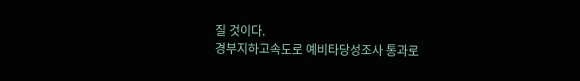질 것이다.
경부지하고속도로 예비타당성조사 통과로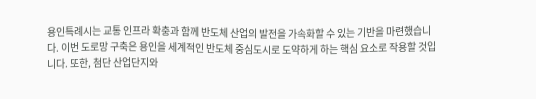용인특례시는 교통 인프라 확충과 함께 반도체 산업의 발전을 가속화할 수 있는 기반을 마련했습니다. 이번 도로망 구축은 용인을 세계적인 반도체 중심도시로 도약하게 하는 핵심 요소로 작용할 것입니다. 또한, 첨단 산업단지와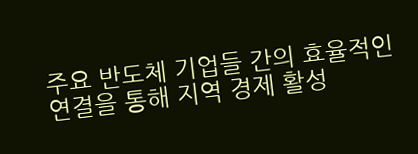주요 반도체 기업들 간의 효율적인 연결을 통해 지역 경제 활성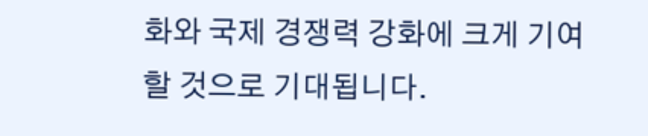화와 국제 경쟁력 강화에 크게 기여할 것으로 기대됩니다.